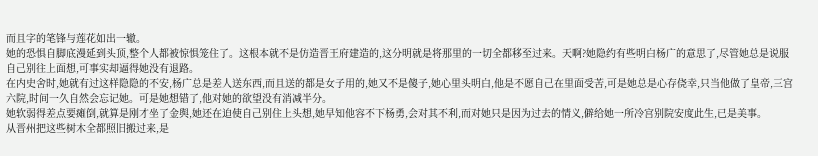而且字的笔锋与莲花如出一辙。
她的恐惧自脚底漫延到头顶,整个人都被惊惧笼住了。这根本就不是仿造晋王府建造的,这分明就是将那里的一切全都移至过来。天啊?她隐约有些明白杨广的意思了,尽管她总是说服自己别往上面想,可事实却逼得她没有退路。
在内史舍时,她就有过这样隐隐的不安,杨广总是差人送东西,而且送的都是女子用的,她又不是傻子,她心里头明白,他是不愿自己在里面受苦,可是她总是心存侥幸,只当他做了皇帝,三宫六院,时间一久自然会忘记她。可是她想错了,他对她的欲望没有消减半分。
她软弱得差点要瘫倒,就算是刚才坐了金舆,她还在迫使自己别住上头想,她早知他容不下杨勇,会对其不利,而对她只是因为过去的情义,僻给她一所冷宫别院安度此生,已是美事。
从晋州把这些树木全都照旧搬过来,是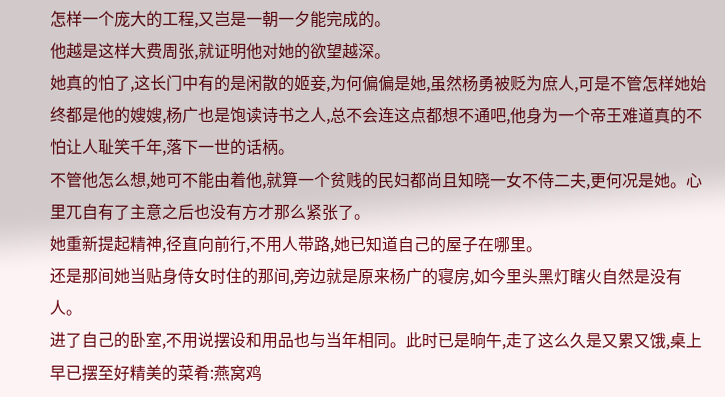怎样一个庞大的工程,又岂是一朝一夕能完成的。
他越是这样大费周张,就证明他对她的欲望越深。
她真的怕了,这长门中有的是闲散的姬妾,为何偏偏是她,虽然杨勇被贬为庶人,可是不管怎样她始终都是他的嫂嫂,杨广也是饱读诗书之人,总不会连这点都想不通吧,他身为一个帝王难道真的不怕让人耻笑千年,落下一世的话柄。
不管他怎么想,她可不能由着他,就算一个贫贱的民妇都尚且知晓一女不侍二夫,更何况是她。心里兀自有了主意之后也没有方才那么紧张了。
她重新提起精神,径直向前行,不用人带路,她已知道自己的屋子在哪里。
还是那间她当贴身侍女时住的那间,旁边就是原来杨广的寝房,如今里头黑灯瞎火自然是没有人。
进了自己的卧室,不用说摆设和用品也与当年相同。此时已是晌午,走了这么久是又累又饿,桌上早已摆至好精美的菜肴:燕窝鸡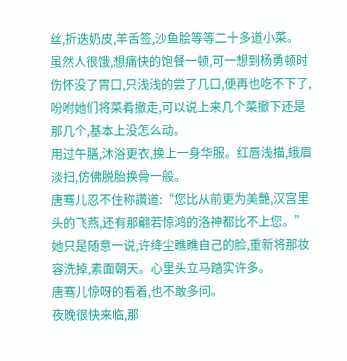丝,折迭奶皮,羊舌签,沙鱼脍等等二十多道小菜。
虽然人很饿,想痛快的饱餐一顿,可一想到杨勇顿时伤怀没了胃口,只浅浅的尝了几口,便再也吃不下了,吩咐她们将菜肴撤走,可以说上来几个菜撤下还是那几个,基本上没怎么动。
用过午膳,沐浴更衣,换上一身华服。红唇浅描,蛾眉淡扫,仿佛脱胎换骨一般。
唐骞儿忍不住称讚道:“您比从前更为美艷,汉宫里头的飞燕,还有那翩若惊鸿的洛神都比不上您。”
她只是随意一说,许绛尘瞧瞧自己的脸,重新将那妆容洗掉,素面朝天。心里头立马踏实许多。
唐骞儿惊呀的看着,也不敢多问。
夜晚很快来临,那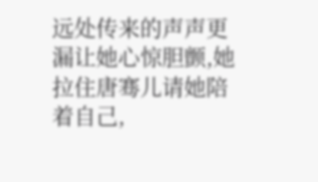远处传来的声声更漏让她心惊胆颤,她拉住唐骞儿请她陪着自己,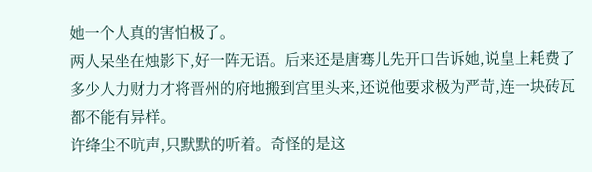她一个人真的害怕极了。
两人呆坐在烛影下,好一阵无语。后来还是唐骞儿先开口告诉她,说皇上耗费了多少人力财力才将晋州的府地搬到宫里头来,还说他要求极为严苛,连一块砖瓦都不能有异样。
许绛尘不吭声,只默默的听着。奇怪的是这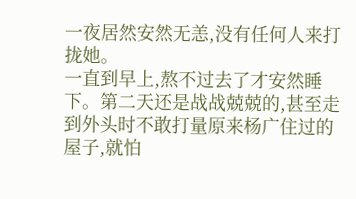一夜居然安然无恙,没有任何人来打拢她。
一直到早上,熬不过去了才安然睡下。第二天还是战战兢兢的,甚至走到外头时不敢打量原来杨广住过的屋子,就怕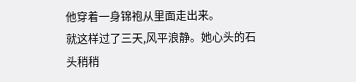他穿着一身锦袍从里面走出来。
就这样过了三天,风平浪静。她心头的石头稍稍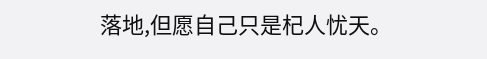落地,但愿自己只是杞人忧天。